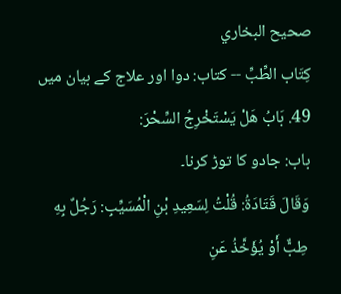صحيح البخاري
كِتَاب الطِّبِّ -- کتاب: دوا اور علاج کے بیان میں
49. بَابُ هَلْ يَسْتَخْرِجُ السِّحْرَ:
باب: جادو کا توڑ کرنا۔
وَقَالَ قَتَادَةُ: قُلْتُ لِسَعِيدِ بْنِ الْمُسَيِّبِ: رَجُلٌ بِهِ طِبٌّ أَوْ يُؤَخَّذُ عَنِ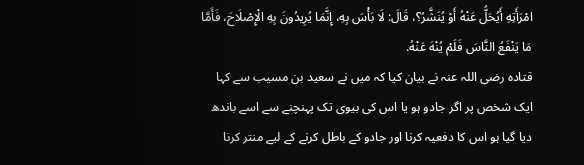امْرَأَتِهِ أَيُحَلُّ عَنْهُ أَوْ يُنَشَّرُ؟، قَالَ: لَا بَأْسَ بِهِ، إِنَّمَا يُرِيدُونَ بِهِ الْإِصْلَاحَ، فَأَمَّا مَا يَنْفَعُ النَّاسَ فَلَمْ يُنْهَ عَنْهُ.
قتادہ رضی اللہ عنہ نے بیان کیا کہ میں نے سعید بن مسیب سے کہا ایک شخص پر اگر جادو ہو یا اس کی بیوی تک پہنچنے سے اسے باندھ دیا گیا ہو اس کا دفعیہ کرنا اور جادو کے باطل کرنے کے لیے منتر کرنا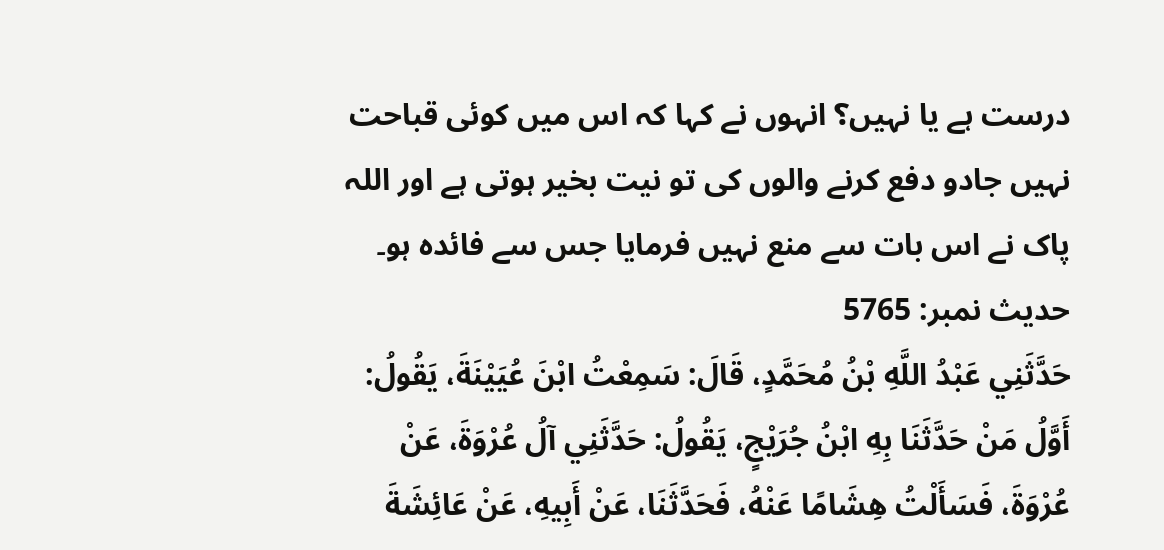درست ہے یا نہیں؟ انہوں نے کہا کہ اس میں کوئی قباحت نہیں جادو دفع کرنے والوں کی تو نیت بخیر ہوتی ہے اور اللہ پاک نے اس بات سے منع نہیں فرمایا جس سے فائدہ ہو۔
حدیث نمبر: 5765
حَدَّثَنِي عَبْدُ اللَّهِ بْنُ مُحَمَّدٍ، قَالَ: سَمِعْتُ ابْنَ عُيَيْنَةَ، يَقُولُ: أَوَّلُ مَنْ حَدَّثَنَا بِهِ ابْنُ جُرَيْجٍ، يَقُولُ: حَدَّثَنِي آلُ عُرْوَةَ، عَنْ عُرْوَةَ، فَسَأَلْتُ هِشَامًا عَنْهُ، فَحَدَّثَنَا، عَنْ أَبِيهِ، عَنْ عَائِشَةَ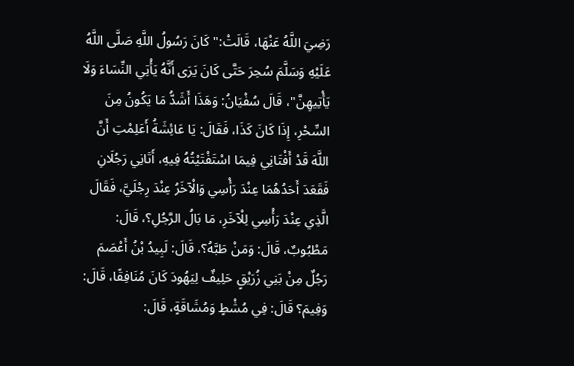رَضِيَ اللَّهُ عَنْهَا، قَالَتْ:" كَانَ رَسُولُ اللَّهِ صَلَّى اللَّهُ عَلَيْهِ وَسَلَّمَ سُحِرَ حَتَّى كَانَ يَرَى أَنَّهُ يَأْتِي النِّسَاءَ وَلَا يَأْتِيهِنَّ"، قَالَ سُفْيَانُ: وَهَذَا أَشَدُّ مَا يَكُونُ مِنَ السِّحْرِ، إِذَا كَانَ كَذَا، فَقَالَ: يَا عَائِشَةُ أَعَلِمْتِ أَنَّ اللَّهَ قَدْ أَفْتَانِي فِيمَا اسْتَفْتَيْتُهُ فِيهِ، أَتَانِي رَجُلَانِ فَقَعَدَ أَحَدُهُمَا عِنْدَ رَأْسِي وَالْآخَرُ عِنْدَ رِجْلَيَّ، فَقَالَ الَّذِي عِنْدَ رَأْسِي لِلْآخَرِ، مَا بَالُ الرَّجُلِ؟، قَالَ: مَطْبُوبٌ، قَالَ: وَمَنْ طَبَّهُ؟، قَالَ: لَبِيدُ بْنُ أَعْصَمَ رَجُلٌ مِنْ بَنِي زُرَيْقٍ حَلِيفٌ لِيَهُودَ كَانَ مُنَافِقًا، قَالَ: وَفِيمَ؟ قَالَ: فِي مُشْطٍ وَمُشَاقَةٍ، قَالَ: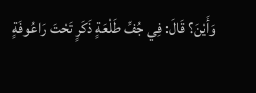وَأَيْنَ؟ قَالَ: فِي جُفِّ طَلْعَةٍ ذَكَرٍ تَحْتَ رَاعُوفَةٍ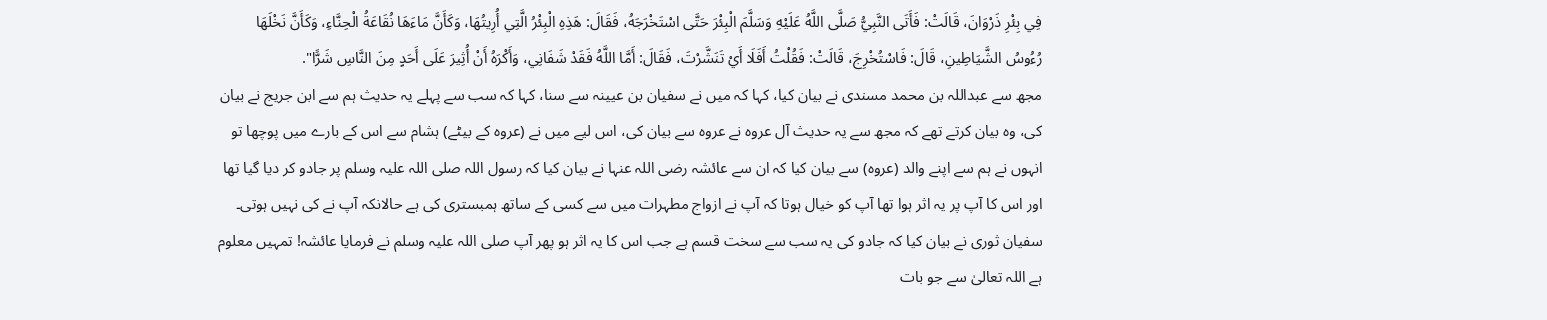فِي بِئْرِ ذَرْوَانَ، قَالَتْ: فَأَتَى النَّبِيُّ صَلَّى اللَّهُ عَلَيْهِ وَسَلَّمَ الْبِئْرَ حَتَّى اسْتَخْرَجَهُ، فَقَالَ: هَذِهِ الْبِئْرُ الَّتِي أُرِيتُهَا، وَكَأَنَّ مَاءَهَا نُقَاعَةُ الْحِنَّاءِ، وَكَأَنَّ نَخْلَهَا رُءُوسُ الشَّيَاطِينِ، قَالَ: فَاسْتُخْرِجَ، قَالَتْ: فَقُلْتُ أَفَلَا أَيْ تَنَشَّرْتَ، فَقَالَ: أَمَّا اللَّهُ فَقَدْ شَفَانِي، وَأَكْرَهُ أَنْ أُثِيرَ عَلَى أَحَدٍ مِنَ النَّاسِ شَرًّا".
مجھ سے عبداللہ بن محمد مسندی نے بیان کیا، کہا کہ میں نے سفیان بن عیینہ سے سنا، کہا کہ سب سے پہلے یہ حدیث ہم سے ابن جریج نے بیان کی، وہ بیان کرتے تھے کہ مجھ سے یہ حدیث آل عروہ نے عروہ سے بیان کی، اس لیے میں نے (عروہ کے بیٹے) ہشام سے اس کے بارے میں پوچھا تو انہوں نے ہم سے اپنے والد (عروہ) سے بیان کیا کہ ان سے عائشہ رضی اللہ عنہا نے بیان کیا کہ رسول اللہ صلی اللہ علیہ وسلم پر جادو کر دیا گیا تھا اور اس کا آپ پر یہ اثر ہوا تھا آپ کو خیال ہوتا کہ آپ نے ازواج مطہرات میں سے کسی کے ساتھ ہمبستری کی ہے حالانکہ آپ نے کی نہیں ہوتی۔ سفیان ثوری نے بیان کیا کہ جادو کی یہ سب سے سخت قسم ہے جب اس کا یہ اثر ہو پھر آپ صلی اللہ علیہ وسلم نے فرمایا عائشہ! تمہیں معلوم ہے اللہ تعالیٰ سے جو بات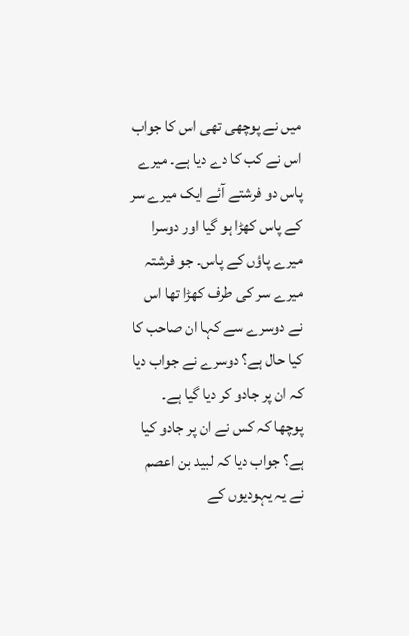میں نے پوچھی تھی اس کا جواب اس نے کب کا دے دیا ہے۔ میرے پاس دو فرشتے آئے ایک میرے سر کے پاس کھڑا ہو گیا اور دوسرا میرے پاؤں کے پاس۔ جو فرشتہ میرے سر کی طرف کھڑا تھا اس نے دوسرے سے کہا ان صاحب کا کیا حال ہے؟ دوسرے نے جواب دیا کہ ان پر جادو کر دیا گیا ہے۔ پوچھا کہ کس نے ان پر جادو کیا ہے؟ جواب دیا کہ لبید بن اعصم نے یہ یہودیوں کے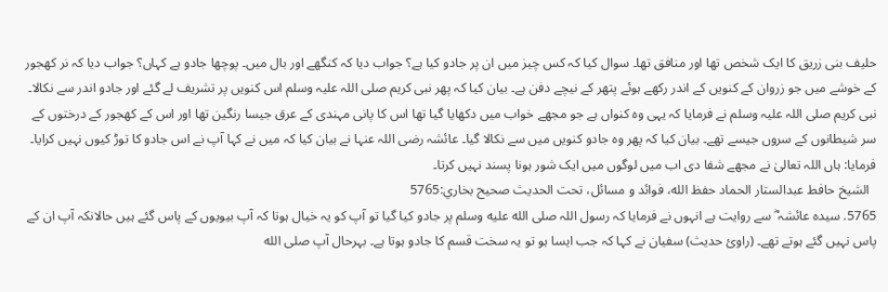حلیف بنی زریق کا ایک شخص تھا اور منافق تھا۔ سوال کیا کہ کس چیز میں ان پر جادو کیا ہے؟ جواب دیا کہ کنگھے اور بال میں۔ پوچھا جادو ہے کہاں؟ جواب دیا کہ نر کھجور کے خوشے میں جو زروان کے کنویں کے اندر رکھے ہوئے پتھر کے نیچے دفن ہے۔ بیان کیا کہ پھر نبی کریم صلی اللہ علیہ وسلم اس کنویں پر تشریف لے گئے اور جادو اندر سے نکالا۔ نبی کریم صلی اللہ علیہ وسلم نے فرمایا کہ یہی وہ کنواں ہے جو مجھے خواب میں دکھایا گیا تھا اس کا پانی مہندی کے عرق جیسا رنگین تھا اور اس کے کھجور کے درختوں کے سر شیطانوں کے سروں جیسے تھے۔ بیان کیا کہ پھر وہ جادو کنویں میں سے نکالا گیا۔ عائشہ رضی اللہ عنہا نے بیان کیا کہ میں نے کہا آپ نے اس جادو کا توڑ کیوں نہیں کرایا۔ فرمایا: ہاں اللہ تعالیٰ نے مجھے شفا دی اب میں لوگوں میں ایک شور ہونا پسند نہیں کرتا۔
  الشيخ حافط عبدالستار الحماد حفظ الله، فوائد و مسائل، تحت الحديث صحيح بخاري:5765
5765. سیدہ عائشہ ؓ سے روایت ہے انہوں نے فرمایا کہ رسول اللہ صلى الله عليه وسلم پر جادو کیا گیا تو آپ کو یہ خیال ہوتا کہ آپ بیویوں کے پاس گئے ہیں حالانکہ آپ ان کے پاس نہیں گئے ہوتے تھے۔ (راوئ حدیث) سفیان نے کہا کہ جب ایسا ہو تو یہ سخت قسم کا جادو ہوتا ہے۔ بہرحال آپ صلى الله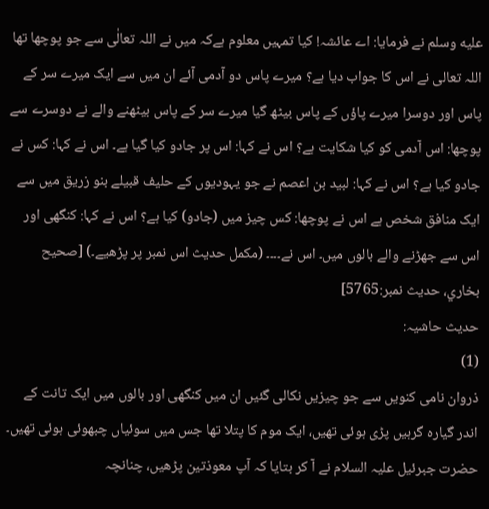عليه وسلم نے فرمایا: اے عائشہ! کیا تمہیں معلوم ہےکہ میں نے اللہ تعالٰی سے جو پوچھا تھا اللہ تعالی نے اس کا جواب دیا ہے؟ میرے پاس دو آدمی آئے ان میں سے ایک میرے سر کے پاس اور دوسرا میرے پاؤں کے پاس بیٹھ گیا میرے سر کے پاس بیٹھنے والے نے دوسرے سے پوچھا: اس آدمی کو کیا شکایت ہے؟ اس نے کہا: اس پر جادو کیا گیا ہے۔ اس نے کہا: کس نے جادو کیا ہے؟ اس نے کہا: لبید بن اعصم نے جو یہودیوں کے حلیف قبیلے بنو زریق میں سے ایک منافق شخص ہے اس نے پوچھا: کس چیز میں (جادو) کیا ہے؟ اس نے کہا: کنگھی اور اس سے جھڑنے والے بالوں میں۔ اس نے۔۔۔۔ (مکمل حدیث اس نمبر پر پڑھیے۔) [صحيح بخاري، حديث نمبر:5765]
حدیث حاشیہ:
(1)
ذروان نامی کنویں سے جو چیزیں نکالی گئیں ان میں کنگھی اور بالوں میں ایک تانت کے اندر گیارہ گرہیں پڑی ہوئی تھیں، ایک موم کا پتلا تھا جس میں سوئیاں چبھوئی ہوئی تھیں۔
حضرت جبرئیل علیہ السلام نے آ کر بتایا کہ آپ معوذتین پڑھیں، چنانچہ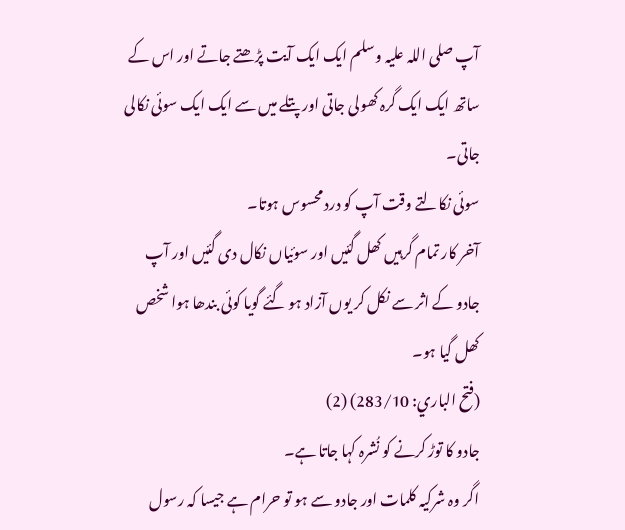آپ صلی اللہ علیہ وسلم ایک ایک آیت پڑھتے جاتے اور اس کے ساتھ ایک ایک گرہ کھولی جاتی اور پتلے میں سے ایک ایک سوئی نکالی جاتی۔
سوئی نکالتے وقت آپ کو درد محسوس ہوتا۔
آخر کار تمام گرہیں کھل گئیں اور سوئیاں نکال دی گئیں اور آپ جادو کے اثر سے نکل کر یوں آزاد ہو گئے گویا کوئی بندھا ہوا شخص کھل گیا ہو۔
(فتح الباري: 283/10) (2)
جادو کا توڑ کرنے کو نُشرہ کہا جاتا ہے۔
اگر وہ شرکیہ کلمات اور جادو سے ہو تو حرام ہے جیسا کہ رسول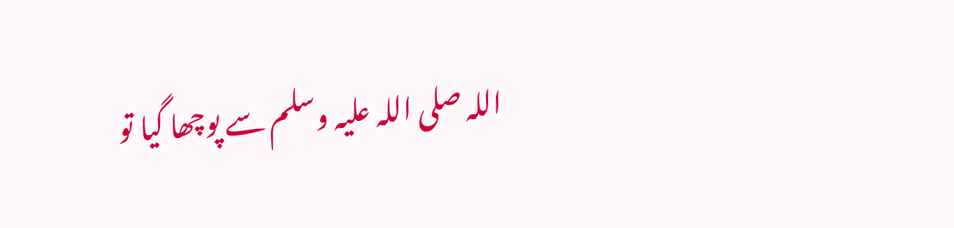اللہ صلی اللہ علیہ وسلم سے پوچھا گیا تو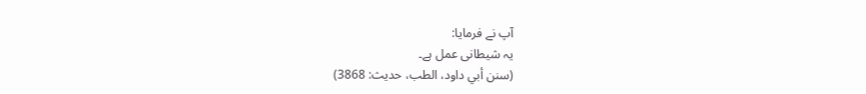آپ نے فرمایا:
یہ شیطانی عمل ہے۔
(سنن أبي داود، الطب، حدیث: 3868)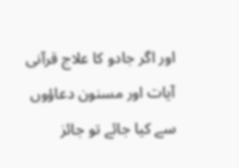اور اگر جادو کا علاج قرآنی آیات اور مسنون دعاؤوں سے کیا جائے تو جائز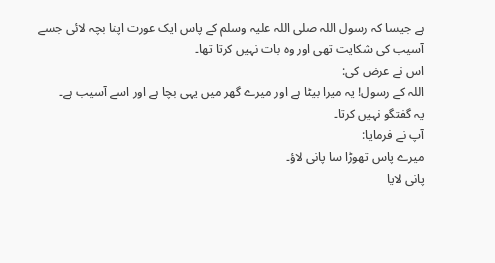ہے جیسا کہ رسول اللہ صلی اللہ علیہ وسلم کے پاس ایک عورت اپنا بچہ لائی جسے آسیب کی شکایت تھی اور وہ بات نہیں کرتا تھا۔
اس نے عرض کی:
اللہ کے رسول! یہ میرا بیٹا ہے اور میرے گھر میں یہی بچا ہے اور اسے آسیب ہے۔
یہ گفتگو نہیں کرتا۔
آپ نے فرمایا:
میرے پاس تھوڑا سا پانی لاؤ۔
پانی لایا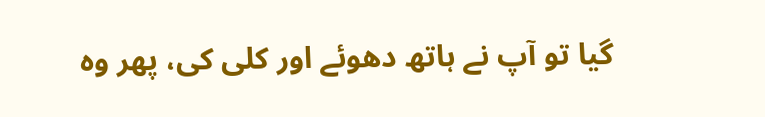گیا تو آپ نے ہاتھ دھوئے اور کلی کی، پھر وہ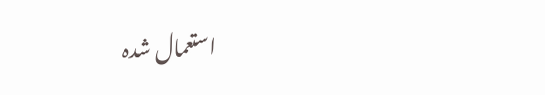استعمال شدہ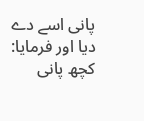پانی اسے دے دیا اور فرمایا:
کچھ پانی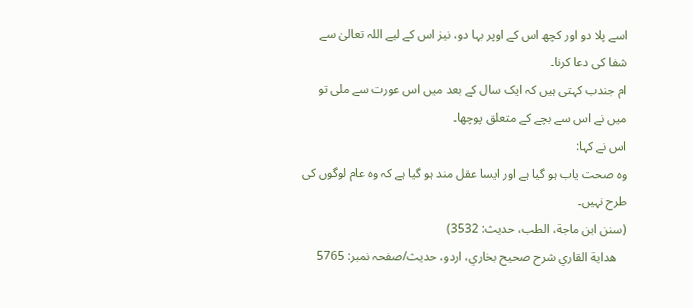اسے پلا دو اور کچھ اس کے اوپر بہا دو، نیز اس کے لیے اللہ تعالیٰ سے شفا کی دعا کرنا۔
ام جندب کہتی ہیں کہ ایک سال کے بعد میں اس عورت سے ملی تو میں نے اس سے بچے کے متعلق پوچھا۔
اس نے کہا:
وہ صحت یاب ہو گیا ہے اور ایسا عقل مند ہو گیا ہے کہ وہ عام لوگوں کی طرح نہیں۔
(سنن ابن ماجة، الطب، حدیث: 3532)
   هداية القاري شرح صحيح بخاري، اردو، حدیث/صفحہ نمبر: 5765